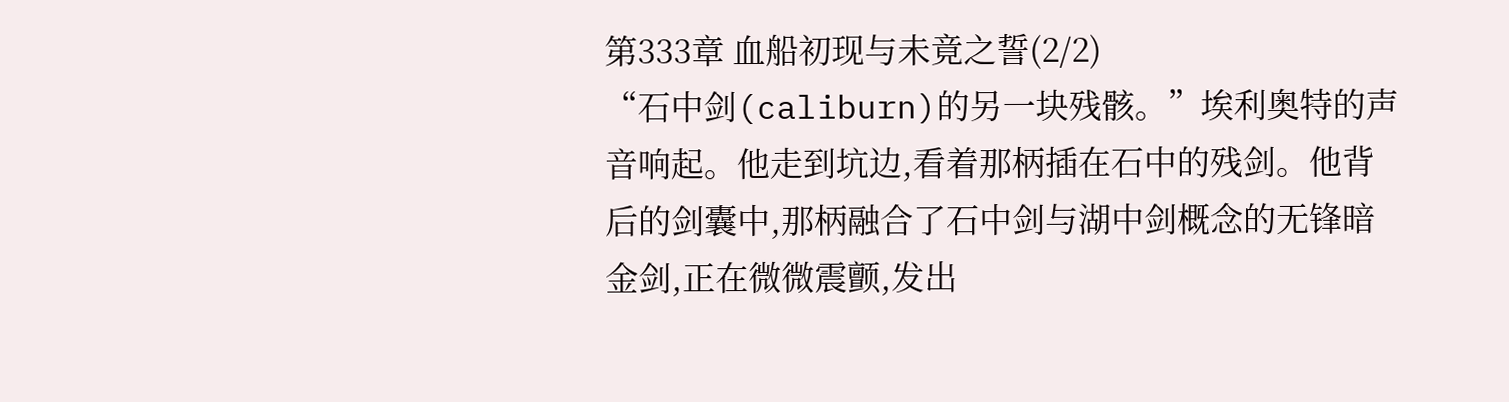第333章 血船初现与未竟之誓(2/2)
“石中剑(caliburn)的另一块残骸。”埃利奥特的声音响起。他走到坑边,看着那柄插在石中的残剑。他背后的剑囊中,那柄融合了石中剑与湖中剑概念的无锋暗金剑,正在微微震颤,发出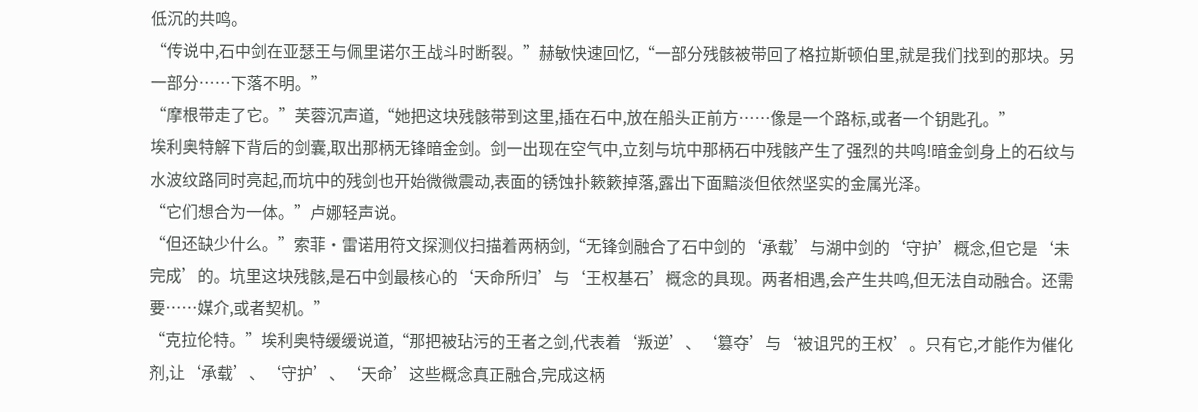低沉的共鸣。
“传说中,石中剑在亚瑟王与佩里诺尔王战斗时断裂。”赫敏快速回忆,“一部分残骸被带回了格拉斯顿伯里,就是我们找到的那块。另一部分……下落不明。”
“摩根带走了它。”芙蓉沉声道,“她把这块残骸带到这里,插在石中,放在船头正前方……像是一个路标,或者一个钥匙孔。”
埃利奥特解下背后的剑囊,取出那柄无锋暗金剑。剑一出现在空气中,立刻与坑中那柄石中残骸产生了强烈的共鸣!暗金剑身上的石纹与水波纹路同时亮起,而坑中的残剑也开始微微震动,表面的锈蚀扑簌簌掉落,露出下面黯淡但依然坚实的金属光泽。
“它们想合为一体。”卢娜轻声说。
“但还缺少什么。”索菲·雷诺用符文探测仪扫描着两柄剑,“无锋剑融合了石中剑的‘承载’与湖中剑的‘守护’概念,但它是‘未完成’的。坑里这块残骸,是石中剑最核心的‘天命所归’与‘王权基石’概念的具现。两者相遇,会产生共鸣,但无法自动融合。还需要……媒介,或者契机。”
“克拉伦特。”埃利奥特缓缓说道,“那把被玷污的王者之剑,代表着‘叛逆’、‘篡夺’与‘被诅咒的王权’。只有它,才能作为催化剂,让‘承载’、‘守护’、‘天命’这些概念真正融合,完成这柄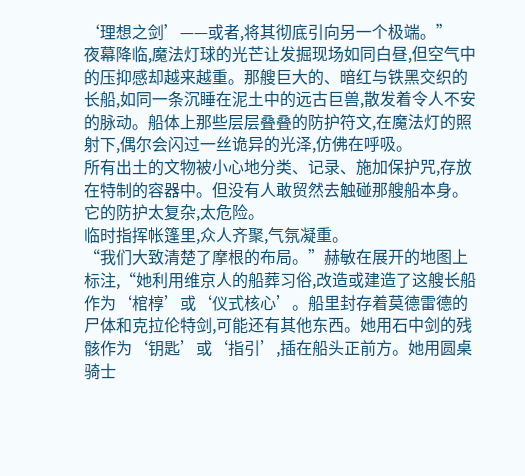‘理想之剑’——或者,将其彻底引向另一个极端。”
夜幕降临,魔法灯球的光芒让发掘现场如同白昼,但空气中的压抑感却越来越重。那艘巨大的、暗红与铁黑交织的长船,如同一条沉睡在泥土中的远古巨兽,散发着令人不安的脉动。船体上那些层层叠叠的防护符文,在魔法灯的照射下,偶尔会闪过一丝诡异的光泽,仿佛在呼吸。
所有出土的文物被小心地分类、记录、施加保护咒,存放在特制的容器中。但没有人敢贸然去触碰那艘船本身。它的防护太复杂,太危险。
临时指挥帐篷里,众人齐聚,气氛凝重。
“我们大致清楚了摩根的布局。”赫敏在展开的地图上标注,“她利用维京人的船葬习俗,改造或建造了这艘长船作为‘棺椁’或‘仪式核心’。船里封存着莫德雷德的尸体和克拉伦特剑,可能还有其他东西。她用石中剑的残骸作为‘钥匙’或‘指引’,插在船头正前方。她用圆桌骑士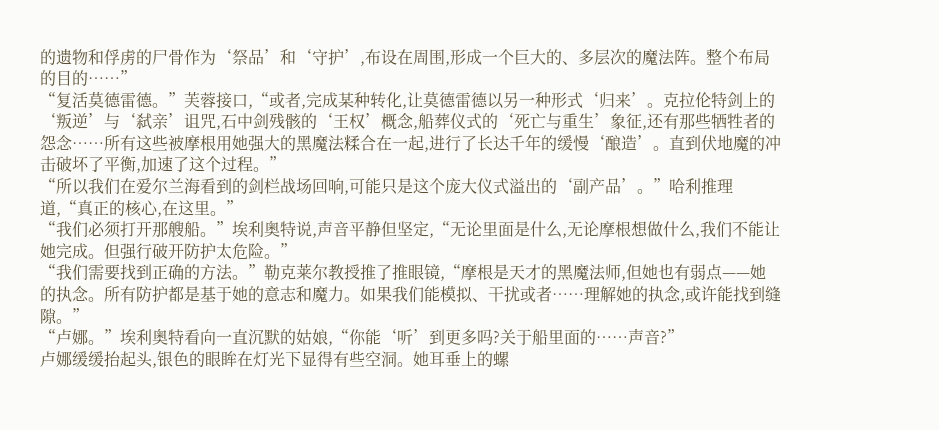的遗物和俘虏的尸骨作为‘祭品’和‘守护’,布设在周围,形成一个巨大的、多层次的魔法阵。整个布局的目的……”
“复活莫德雷德。”芙蓉接口,“或者,完成某种转化,让莫德雷德以另一种形式‘归来’。克拉伦特剑上的‘叛逆’与‘弑亲’诅咒,石中剑残骸的‘王权’概念,船葬仪式的‘死亡与重生’象征,还有那些牺牲者的怨念……所有这些被摩根用她强大的黑魔法糅合在一起,进行了长达千年的缓慢‘酿造’。直到伏地魔的冲击破坏了平衡,加速了这个过程。”
“所以我们在爱尔兰海看到的剑栏战场回响,可能只是这个庞大仪式溢出的‘副产品’。”哈利推理道,“真正的核心,在这里。”
“我们必须打开那艘船。”埃利奥特说,声音平静但坚定,“无论里面是什么,无论摩根想做什么,我们不能让她完成。但强行破开防护太危险。”
“我们需要找到正确的方法。”勒克莱尔教授推了推眼镜,“摩根是天才的黑魔法师,但她也有弱点——她的执念。所有防护都是基于她的意志和魔力。如果我们能模拟、干扰或者……理解她的执念,或许能找到缝隙。”
“卢娜。”埃利奥特看向一直沉默的姑娘,“你能‘听’到更多吗?关于船里面的……声音?”
卢娜缓缓抬起头,银色的眼眸在灯光下显得有些空洞。她耳垂上的螺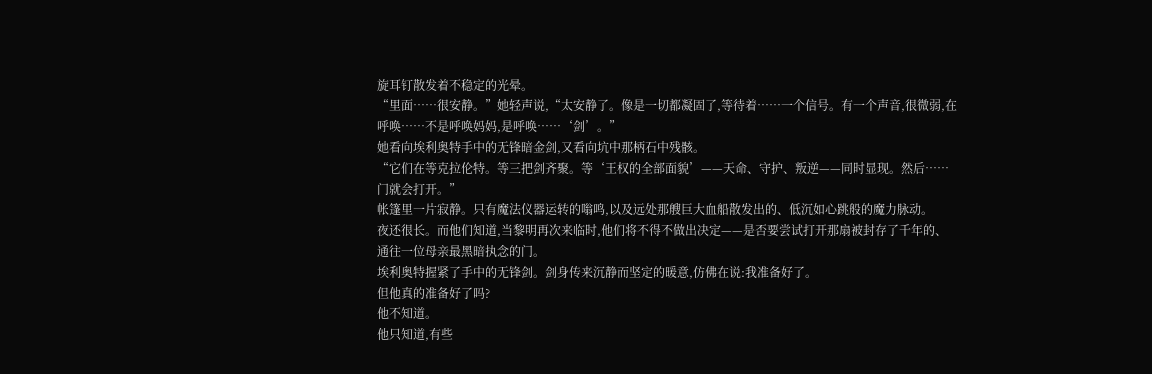旋耳钉散发着不稳定的光晕。
“里面……很安静。”她轻声说,“太安静了。像是一切都凝固了,等待着……一个信号。有一个声音,很微弱,在呼唤……不是呼唤妈妈,是呼唤……‘剑’。”
她看向埃利奥特手中的无锋暗金剑,又看向坑中那柄石中残骸。
“它们在等克拉伦特。等三把剑齐聚。等‘王权的全部面貌’——天命、守护、叛逆——同时显现。然后……门就会打开。”
帐篷里一片寂静。只有魔法仪器运转的嗡鸣,以及远处那艘巨大血船散发出的、低沉如心跳般的魔力脉动。
夜还很长。而他们知道,当黎明再次来临时,他们将不得不做出决定——是否要尝试打开那扇被封存了千年的、通往一位母亲最黑暗执念的门。
埃利奥特握紧了手中的无锋剑。剑身传来沉静而坚定的暖意,仿佛在说:我准备好了。
但他真的准备好了吗?
他不知道。
他只知道,有些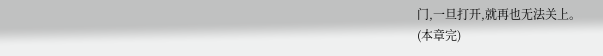门,一旦打开,就再也无法关上。
(本章完)